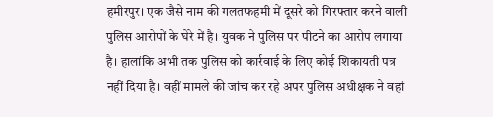हमीरपुर। एक जैसे नाम की गलतफहमी में दूसरे को गिरफ्तार करने वाली पुलिस आरोपों के घेरे में है। युवक ने पुलिस पर पीटने का आरोप लगाया है। हालांकि अभी तक पुलिस को कार्रवाई के लिए कोई शिकायती पत्र नहीं दिया है। वहीं मामले की जांच कर रहे अपर पुलिस अधीक्षक ने वहां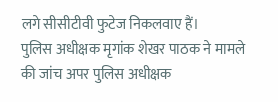लगे सीसीटीवी फुटेज निकलवाए हैं।
पुलिस अधीक्षक मृगांक शेखर पाठक ने मामले की जांच अपर पुलिस अधीक्षक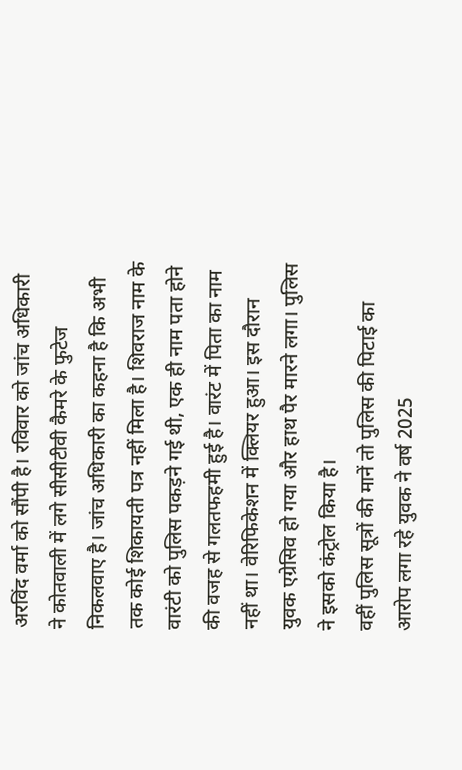अरविंद वर्मा को सौंपी है। रविवार को जांच अधिकारी ने कोतवाली में लगे सीसीटीवी कैमरे के फुटेज निकलवाए है। जांच अधिकारी का कहना है कि अभी तक कोई शिकायती पत्र नहीं मिला है। शिवराज नाम के वारंटी को पुलिस पकड़ने गई थी, एक ही नाम पता होने की वजह से गलतफहमी हुई है। वारंट में पिता का नाम नहीं था। वेरिफिकेशन में क्लियर हुआ। इस दौरान युवक एग्रेसिव हो गया और हाथ पैर मारने लगा। पुलिस ने इसको कंट्रोल किया है।
वहीं पुलिस सूत्रों की मानें तो पुलिस की पिटाई का आरोप लगा रहे युवक ने वर्ष 2025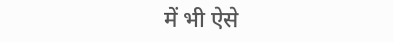में भी ऐसे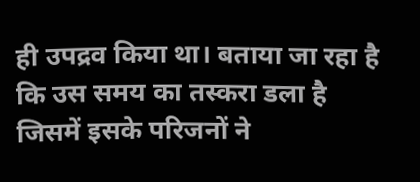ही उपद्रव किया था। बताया जा रहा है कि उस समय का तस्करा डला है जिसमें इसके परिजनों ने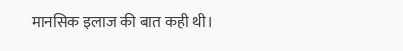मानसिक इलाज की बात कही थी।